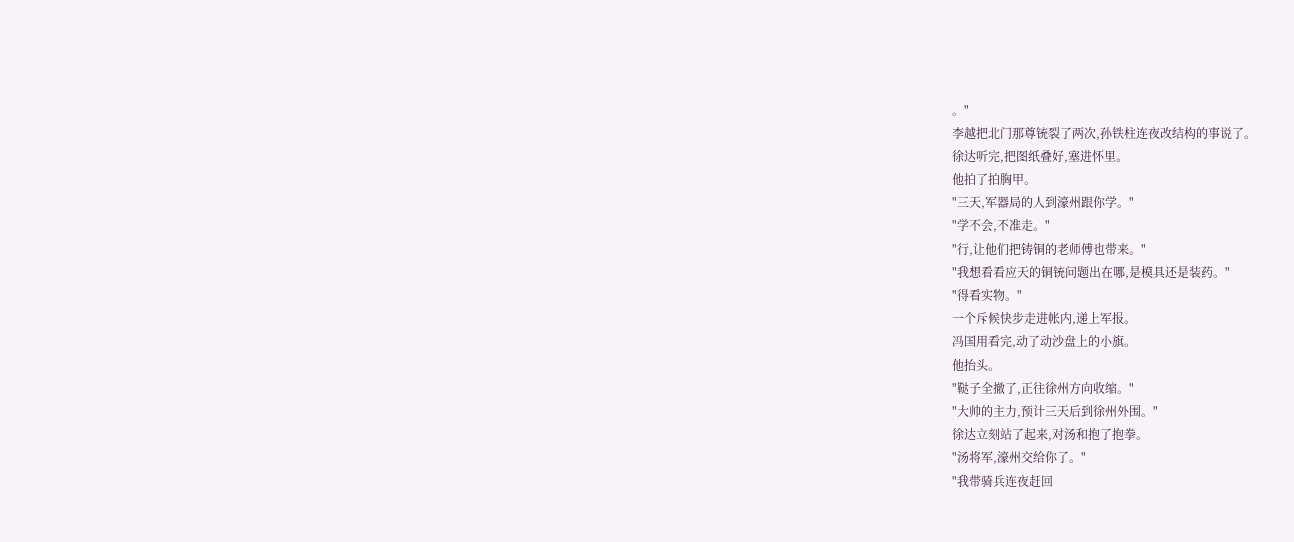。"
李越把北门那尊铳裂了两次,孙铁柱连夜改结构的事说了。
徐达听完,把图纸叠好,塞进怀里。
他拍了拍胸甲。
"三天,军器局的人到濠州跟你学。"
"学不会,不准走。"
"行,让他们把铸铜的老师傅也带来。"
"我想看看应天的铜铳问题出在哪,是模具还是装药。"
"得看实物。"
一个斥候快步走进帐内,递上军报。
冯国用看完,动了动沙盘上的小旗。
他抬头。
"鞑子全撤了,正往徐州方向收缩。"
"大帅的主力,预计三天后到徐州外围。"
徐达立刻站了起来,对汤和抱了抱拳。
"汤将军,濠州交给你了。"
"我带骑兵连夜赶回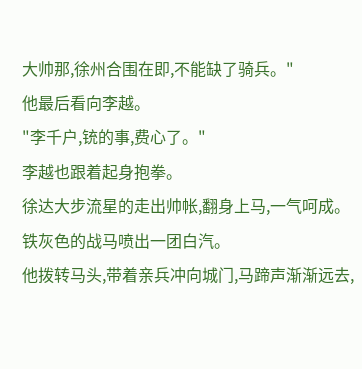大帅那,徐州合围在即,不能缺了骑兵。"
他最后看向李越。
"李千户,铳的事,费心了。"
李越也跟着起身抱拳。
徐达大步流星的走出帅帐,翻身上马,一气呵成。
铁灰色的战马喷出一团白汽。
他拨转马头,带着亲兵冲向城门,马蹄声渐渐远去,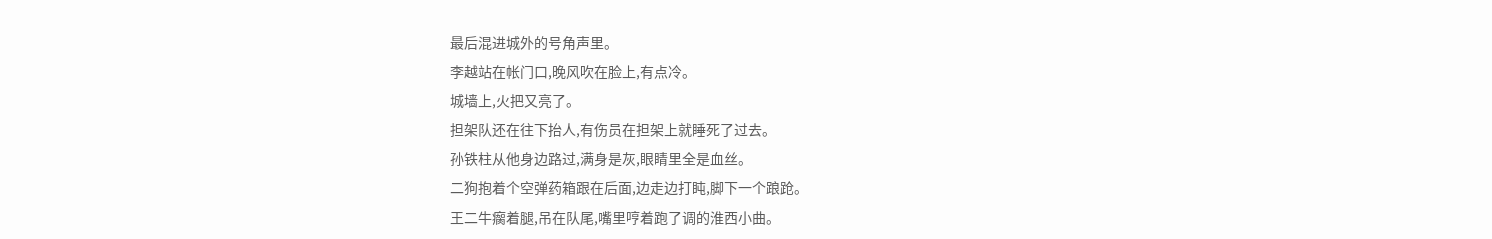最后混进城外的号角声里。
李越站在帐门口,晚风吹在脸上,有点冷。
城墙上,火把又亮了。
担架队还在往下抬人,有伤员在担架上就睡死了过去。
孙铁柱从他身边路过,满身是灰,眼睛里全是血丝。
二狗抱着个空弹药箱跟在后面,边走边打盹,脚下一个踉跄。
王二牛瘸着腿,吊在队尾,嘴里哼着跑了调的淮西小曲。